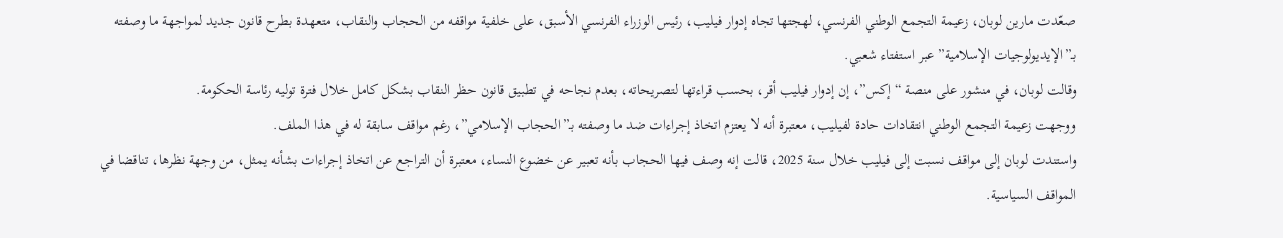صعّدت مارين لوبان، زعيمة التجمع الوطني الفرنسي، لهجتها تجاه إدوار فيليب، رئيس الوزراء الفرنسي الأسبق، على خلفية مواقفه من الحجاب والنقاب، متعهدة بطرح قانون جديد لمواجهة ما وصفته بـ”الإيديولوجيات الإسلامية” عبر استفتاء شعبي.
وقالت لوبان، في منشور على منصة “إكس”، إن إدوار فيليب أقر، بحسب قراءتها لتصريحاته، بعدم نجاحه في تطبيق قانون حظر النقاب بشكل كامل خلال فترة توليه رئاسة الحكومة.
ووجهت زعيمة التجمع الوطني انتقادات حادة لفيليب، معتبرة أنه لا يعتزم اتخاذ إجراءات ضد ما وصفته بـ”الحجاب الإسلامي”، رغم مواقف سابقة له في هذا الملف.
واستندت لوبان إلى مواقف نسبت إلى فيليب خلال سنة 2025، قالت إنه وصف فيها الحجاب بأنه تعبير عن خضوع النساء، معتبرة أن التراجع عن اتخاذ إجراءات بشأنه يمثل، من وجهة نظرها، تناقضا في المواقف السياسية.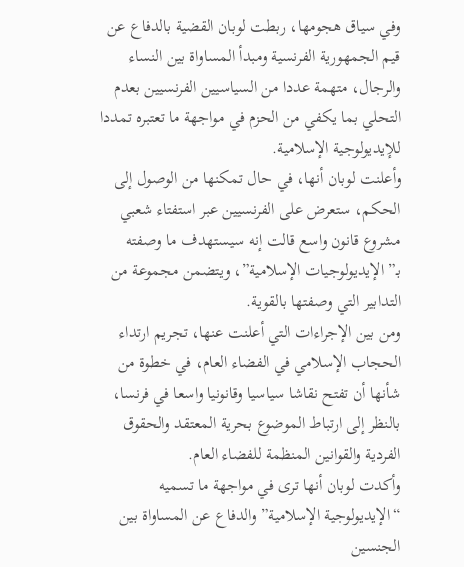وفي سياق هجومها، ربطت لوبان القضية بالدفاع عن قيم الجمهورية الفرنسية ومبدأ المساواة بين النساء والرجال، متهمة عددا من السياسيين الفرنسيين بعدم التحلي بما يكفي من الحزم في مواجهة ما تعتبره تمددا للإيديولوجية الإسلامية.
وأعلنت لوبان أنها، في حال تمكنها من الوصول إلى الحكم، ستعرض على الفرنسيين عبر استفتاء شعبي مشروع قانون واسع قالت إنه سيستهدف ما وصفته بـ”الإيديولوجيات الإسلامية”، ويتضمن مجموعة من التدابير التي وصفتها بالقوية.
ومن بين الإجراءات التي أعلنت عنها، تجريم ارتداء الحجاب الإسلامي في الفضاء العام، في خطوة من شأنها أن تفتح نقاشا سياسيا وقانونيا واسعا في فرنسا، بالنظر إلى ارتباط الموضوع بحرية المعتقد والحقوق الفردية والقوانين المنظمة للفضاء العام.
وأكدت لوبان أنها ترى في مواجهة ما تسميه “الإيديولوجية الإسلامية” والدفاع عن المساواة بين الجنسين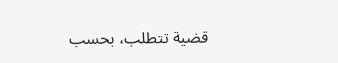قضية تتطلب، بحسب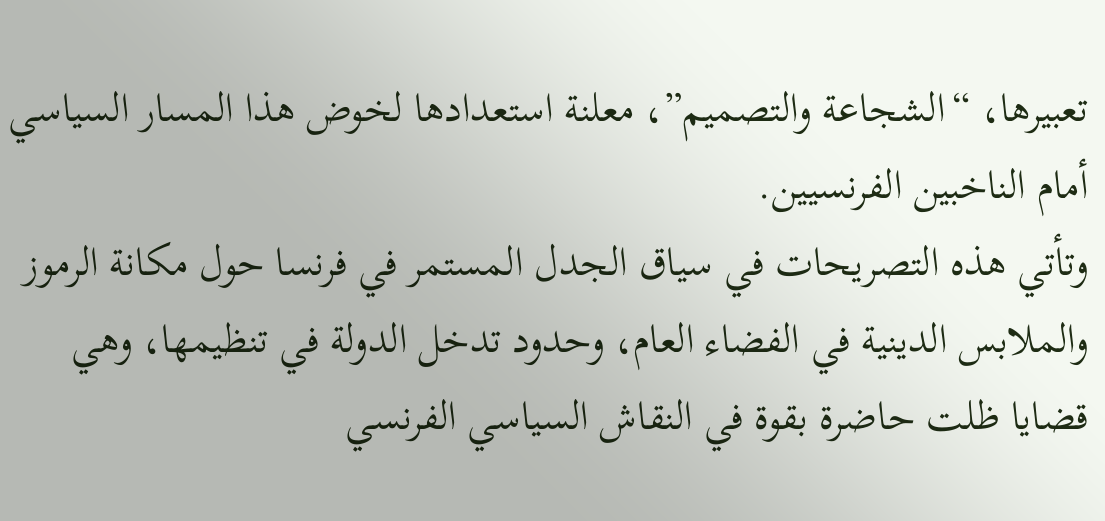تعبيرها، “الشجاعة والتصميم”، معلنة استعدادها لخوض هذا المسار السياسي أمام الناخبين الفرنسيين.
وتأتي هذه التصريحات في سياق الجدل المستمر في فرنسا حول مكانة الرموز والملابس الدينية في الفضاء العام، وحدود تدخل الدولة في تنظيمها، وهي قضايا ظلت حاضرة بقوة في النقاش السياسي الفرنسي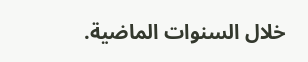خلال السنوات الماضية.